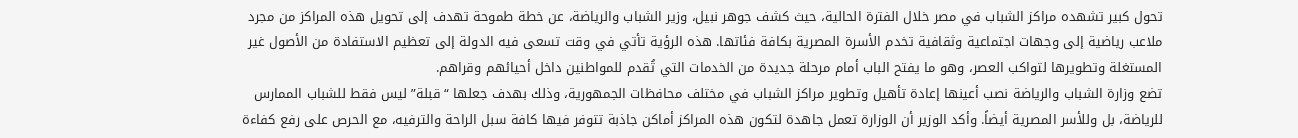تحول كبير تشهده مراكز الشباب في مصر خلال الفترة الحالية، حيث كشف جوهر نبيل، وزير الشباب والرياضة، عن خطة طموحة تهدف إلى تحويل هذه المراكز من مجرد ملاعب رياضية إلى وجهات اجتماعية وثقافية تخدم الأسرة المصرية بكافة فئاتها. هذه الرؤية تأتي في وقت تسعى فيه الدولة إلى تعظيم الاستفادة من الأصول غير المستغلة وتطويرها لتواكب العصر، وهو ما يفتح الباب أمام مرحلة جديدة من الخدمات التي تُقدم للمواطنين داخل أحيائهم وقراهم.
تضع وزارة الشباب والرياضة نصب أعينها إعادة تأهيل وتطوير مراكز الشباب في مختلف محافظات الجمهورية، وذلك بهدف جعلها “قبلة” ليس فقط للشباب الممارس للرياضة، بل وللأسر المصرية أيضاً. وأكد الوزير أن الوزارة تعمل جاهدة لتكون هذه المراكز أماكن جاذبة تتوفر فيها كافة سبل الراحة والترفيه، مع الحرص على رفع كفاءة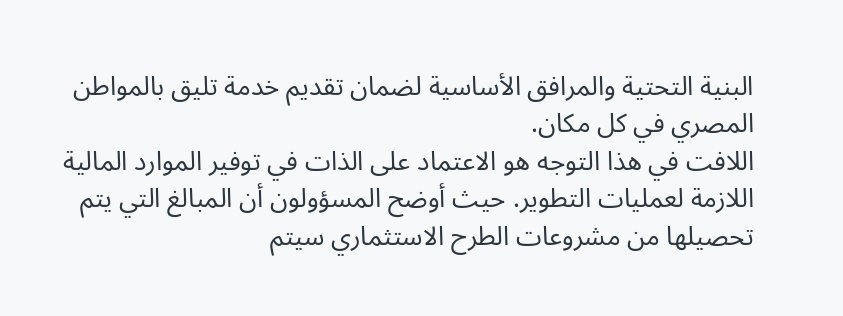البنية التحتية والمرافق الأساسية لضمان تقديم خدمة تليق بالمواطن المصري في كل مكان.
اللافت في هذا التوجه هو الاعتماد على الذات في توفير الموارد المالية اللازمة لعمليات التطوير. حيث أوضح المسؤولون أن المبالغ التي يتم تحصيلها من مشروعات الطرح الاستثماري سيتم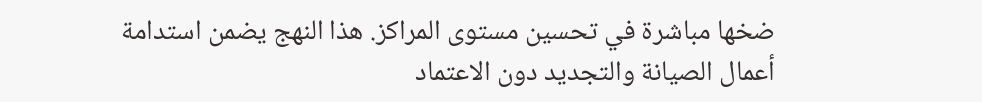ضخها مباشرة في تحسين مستوى المراكز. هذا النهج يضمن استدامة أعمال الصيانة والتجديد دون الاعتماد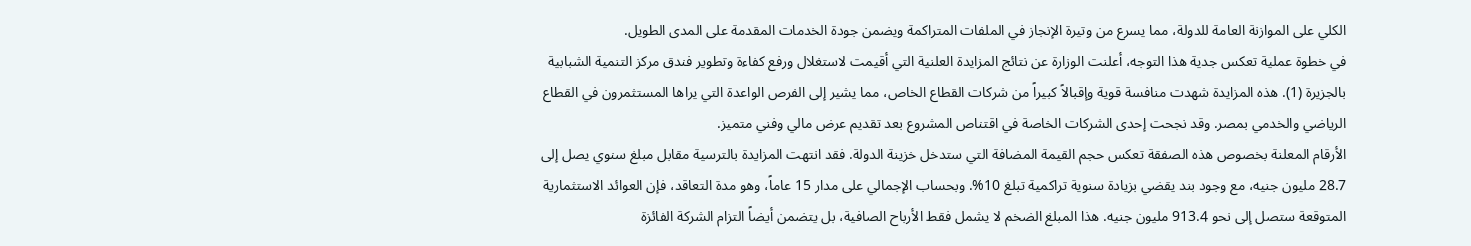الكلي على الموازنة العامة للدولة، مما يسرع من وتيرة الإنجاز في الملفات المتراكمة ويضمن جودة الخدمات المقدمة على المدى الطويل.
في خطوة عملية تعكس جدية هذا التوجه، أعلنت الوزارة عن نتائج المزايدة العلنية التي أقيمت لاستغلال ورفع كفاءة وتطوير فندق مركز التنمية الشبابية بالجزيرة (1). هذه المزايدة شهدت منافسة قوية وإقبالاً كبيراً من شركات القطاع الخاص، مما يشير إلى الفرص الواعدة التي يراها المستثمرون في القطاع الرياضي والخدمي بمصر. وقد نجحت إحدى الشركات الخاصة في اقتناص المشروع بعد تقديم عرض مالي وفني متميز.
الأرقام المعلنة بخصوص هذه الصفقة تعكس حجم القيمة المضافة التي ستدخل خزينة الدولة. فقد انتهت المزايدة بالترسية مقابل مبلغ سنوي يصل إلى 28.7 مليون جنيه، مع وجود بند يقضي بزيادة سنوية تراكمية تبلغ 10%. وبحساب الإجمالي على مدار 15 عاماً، وهو مدة التعاقد، فإن العوائد الاستثمارية المتوقعة ستصل إلى نحو 913.4 مليون جنيه. هذا المبلغ الضخم لا يشمل فقط الأرباح الصافية، بل يتضمن أيضاً التزام الشركة الفائزة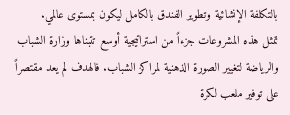بالتكلفة الإنشائية وتطوير الفندق بالكامل ليكون بمستوى عالمي.
تمثل هذه المشروعات جزءاً من استراتيجية أوسع تتبناها وزارة الشباب والرياضة لتغيير الصورة الذهنية لمراكز الشباب. فالهدف لم يعد مقتصراً على توفير ملعب لكرة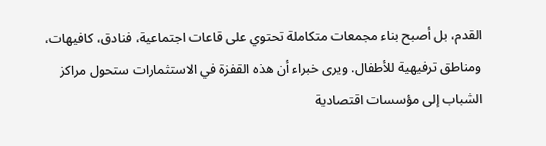القدم، بل أصبح بناء مجمعات متكاملة تحتوي على قاعات اجتماعية، فنادق، كافيهات، ومناطق ترفيهية للأطفال. ويرى خبراء أن هذه القفزة في الاستثمارات ستحول مراكز الشباب إلى مؤسسات اقتصادية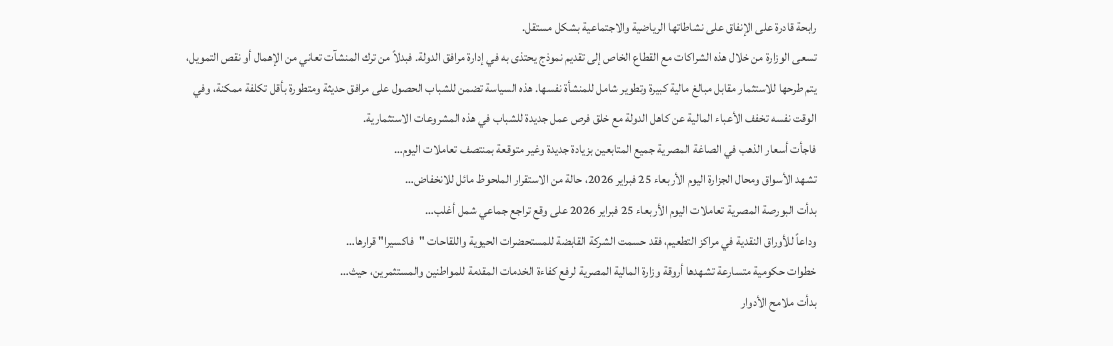رابحة قادرة على الإنفاق على نشاطاتها الرياضية والاجتماعية بشكل مستقل.
تسعى الوزارة من خلال هذه الشراكات مع القطاع الخاص إلى تقديم نموذج يحتذى به في إدارة مرافق الدولة. فبدلاً من ترك المنشآت تعاني من الإهمال أو نقص التمويل، يتم طرحها للاستثمار مقابل مبالغ مالية كبيرة وتطوير شامل للمنشأة نفسها. هذه السياسة تضمن للشباب الحصول على مرافق حديثة ومتطورة بأقل تكلفة ممكنة، وفي الوقت نفسه تخفف الأعباء المالية عن كاهل الدولة مع خلق فرص عمل جديدة للشباب في هذه المشروعات الاستثمارية.
فاجأت أسعار الذهب في الصاغة المصرية جميع المتابعين بزيادة جديدة وغير متوقعة بمنتصف تعاملات اليوم…
تشهد الأسواق ومحال الجزارة اليوم الأربعاء 25 فبراير 2026، حالة من الاستقرار الملحوظ مائل للانخفاض…
بدأت البورصة المصرية تعاملات اليوم الأربعاء 25 فبراير 2026 على وقع تراجع جماعي شمل أغلب…
وداعاً للأوراق النقدية في مراكز التطعيم، فقد حسمت الشركة القابضة للمستحضرات الحيوية واللقاحات "فاكسيرا" قرارها…
خطوات حكومية متسارعة تشهدها أروقة وزارة المالية المصرية لرفع كفاءة الخدمات المقدمة للمواطنين والمستثمرين، حيث…
بدأت ملامح الأدوار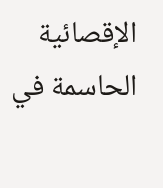الإقصائية الحاسمة في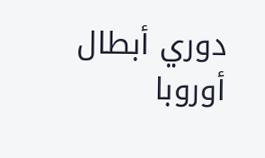دوري أبطال أوروبا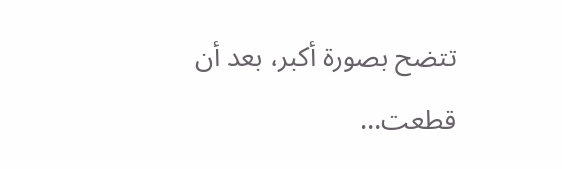تتضح بصورة أكبر، بعد أن قطعت…